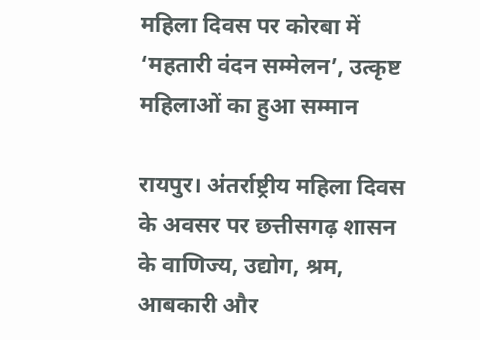महिला दिवस पर कोरबा में ‘महतारी वंदन सम्मेलन’, उत्कृष्ट महिलाओं का हुआ सम्मान

रायपुर। अंतर्राष्ट्रीय महिला दिवस के अवसर पर छत्तीसगढ़ शासन के वाणिज्य, उद्योग, श्रम, आबकारी और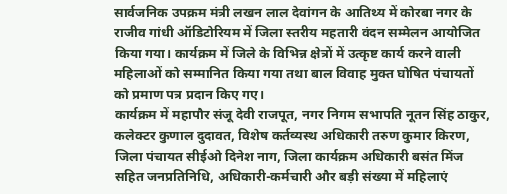सार्वजनिक उपक्रम मंत्री लखन लाल देवांगन के आतिथ्य में कोरबा नगर के राजीव गांधी ऑडिटोरियम में जिला स्तरीय महतारी वंदन सम्मेलन आयोजित किया गया। कार्यक्रम में जिले के विभिन्न क्षेत्रों में उत्कृष्ट कार्य करने वाली महिलाओं को सम्मानित किया गया तथा बाल विवाह मुक्त घोषित पंचायतों को प्रमाण पत्र प्रदान किए गए।
कार्यक्रम में महापौर संजू देवी राजपूत, नगर निगम सभापति नूतन सिंह ठाकुर, कलेक्टर कुणाल दुदावत, विशेष कर्तव्यस्थ अधिकारी तरुण कुमार किरण, जिला पंचायत सीईओ दिनेश नाग, जिला कार्यक्रम अधिकारी बसंत मिंज सहित जनप्रतिनिधि, अधिकारी-कर्मचारी और बड़ी संख्या में महिलाएं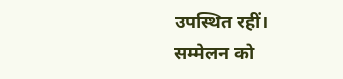उपस्थित रहीं।
सम्मेलन को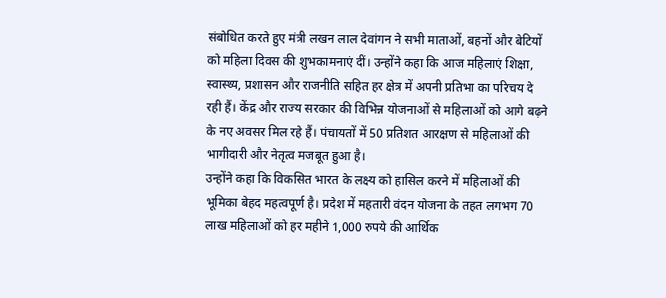संबोधित करते हुए मंत्री लखन लाल देवांगन ने सभी माताओं, बहनों और बेटियों को महिला दिवस की शुभकामनाएं दीं। उन्होंने कहा कि आज महिलाएं शिक्षा, स्वास्थ्य, प्रशासन और राजनीति सहित हर क्षेत्र में अपनी प्रतिभा का परिचय दे रही हैं। केंद्र और राज्य सरकार की विभिन्न योजनाओं से महिलाओं को आगे बढ़ने के नए अवसर मिल रहे हैं। पंचायतों में 50 प्रतिशत आरक्षण से महिलाओं की भागीदारी और नेतृत्व मजबूत हुआ है।
उन्होंने कहा कि विकसित भारत के लक्ष्य को हासिल करने में महिलाओं की भूमिका बेहद महत्वपूर्ण है। प्रदेश में महतारी वंदन योजना के तहत लगभग 70 लाख महिलाओं को हर महीने 1,000 रुपये की आर्थिक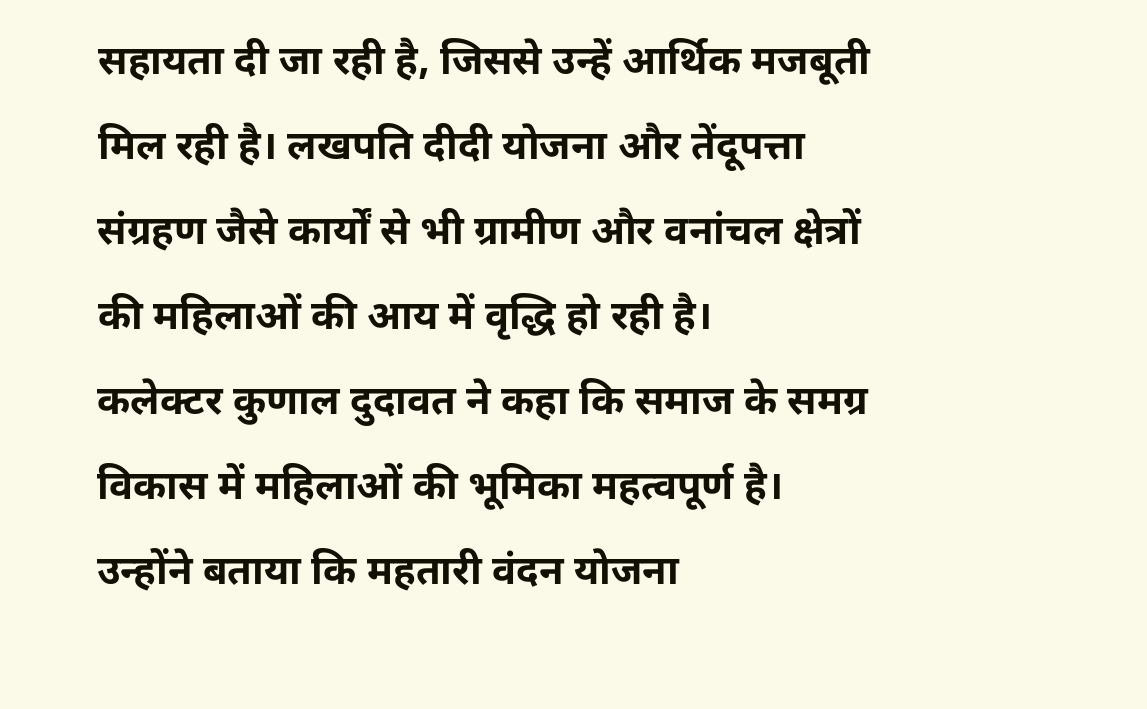सहायता दी जा रही है, जिससे उन्हें आर्थिक मजबूती मिल रही है। लखपति दीदी योजना और तेंदूपत्ता संग्रहण जैसे कार्यों से भी ग्रामीण और वनांचल क्षेत्रों की महिलाओं की आय में वृद्धि हो रही है।
कलेक्टर कुणाल दुदावत ने कहा कि समाज के समग्र विकास में महिलाओं की भूमिका महत्वपूर्ण है। उन्होंने बताया कि महतारी वंदन योजना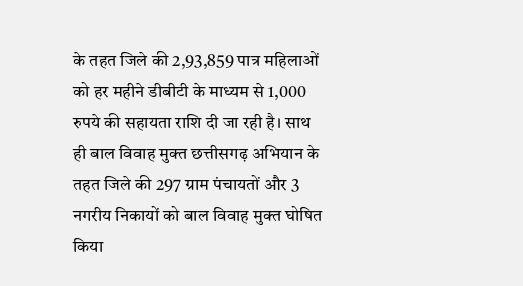के तहत जिले की 2,93,859 पात्र महिलाओं को हर महीने डीबीटी के माध्यम से 1,000 रुपये की सहायता राशि दी जा रही है। साथ ही बाल विवाह मुक्त छत्तीसगढ़ अभियान के तहत जिले की 297 ग्राम पंचायतों और 3 नगरीय निकायों को बाल विवाह मुक्त घोषित किया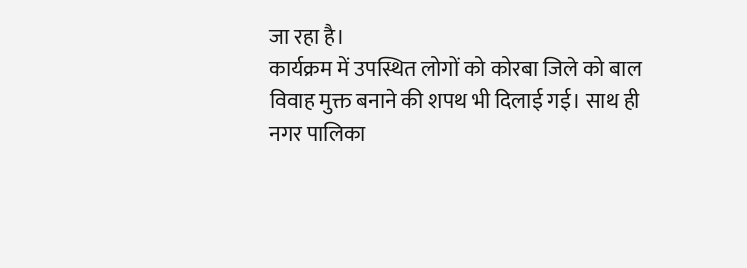जा रहा है।
कार्यक्रम में उपस्थित लोगों को कोरबा जिले को बाल विवाह मुक्त बनाने की शपथ भी दिलाई गई। साथ ही नगर पालिका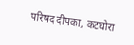परिषद दीपका, कटघोरा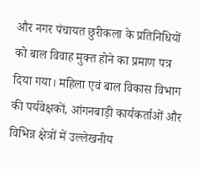और नगर पंचायत छुरीकला के प्रतिनिधियों को बाल विवाह मुक्त होने का प्रमाण पत्र दिया गया। महिला एवं बाल विकास विभाग की पर्यवेक्षकों, आंगनबाड़ी कार्यकर्ताओं और विभिन्न क्षेत्रों में उल्लेखनीय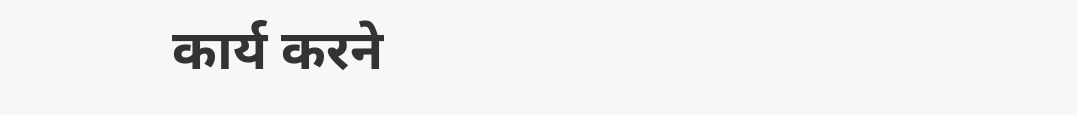कार्य करने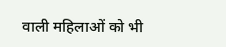वाली महिलाओं को भी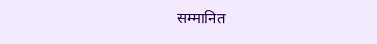सम्मानित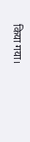किया गया।